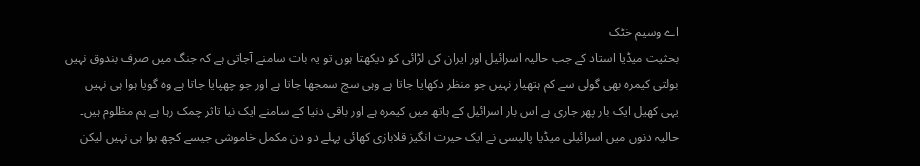اے وسیم خٹک
بحثیت میڈیا استاد کے جب حالیہ اسرائیل اور ایران کی لڑائی کو دیکھتا ہوں تو یہ بات سامنے آجاتی ہے کہ جنگ میں صرف بندوق نہیں بولتی کیمرہ بھی گولی سے کم ہتھیار نہیں جو منظر دکھایا جاتا ہے وہی سچ سمجھا جاتا ہے اور جو چھپایا جاتا ہے وہ گویا ہوا ہی نہیں یہی کھیل ایک بار پھر جاری ہے اس بار اسرائیل کے ہاتھ میں کیمرہ ہے اور باقی دنیا کے سامنے ایک نیا تاثر چمک رہا ہے ہم مظلوم ہیں۔
حالیہ دنوں میں اسرائیلی میڈیا پالیسی نے ایک حیرت انگیز قلابازی کھائی پہلے دو دن مکمل خاموشی جیسے کچھ ہوا ہی نہیں لیکن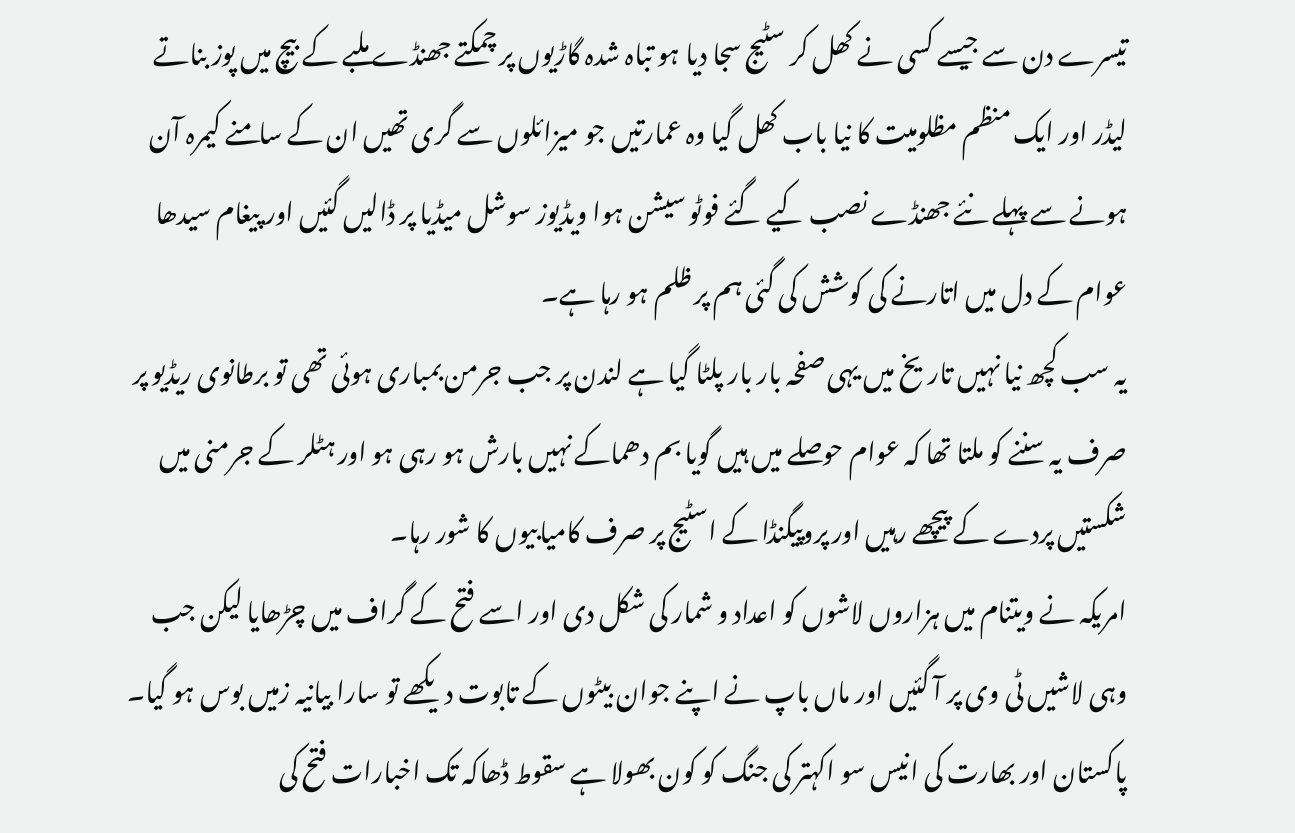تیسرے دن سے جیسے کسی نے کھل کر سٹیج سجا دیا ہو تباہ شدہ گاڑیوں پر چمکتے جھنڈے ملبے کے بیچ میں پوز بناتے لیڈر اور ایک منظم مظلومیت کا نیا باب کھل گیا وہ عمارتیں جو میزائلوں سے گری تھیں ان کے سامنے کیمرہ آن ہونے سے پہلے نئے جھنڈے نصب کیے گئے فوٹو سیشن ہوا ویڈیوز سوشل میڈیا پر ڈالیں گئیں اور پیغام سیدھا عوام کے دل میں اتارنے کی کوشش کی گئی ہم پر ظلم ہو رہا ہے۔
یہ سب کچھ نیا نہیں تاریخ میں یہی صفحہ بار بار پلٹا گیا ہے لندن پر جب جرمن بمباری ہوئی تھی تو برطانوی ریڈیو پر صرف یہ سننے کو ملتا تھا کہ عوام حوصلے میں ہیں گویا بم دھماکے نہیں بارش ہو رہی ہو اور ہٹلر کے جرمنی میں شکستیں پردے کے پیچھے رہیں اور پروپیگنڈا کے اسٹیج پر صرف کامیابیوں کا شور رہا۔
امریکہ نے ویتنام میں ہزاروں لاشوں کو اعداد و شمار کی شکل دی اور اسے فتح کے گراف میں چڑھایا لیکن جب وہی لاشیں ٹی وی پر آ گئیں اور ماں باپ نے اپنے جوان بیٹوں کے تابوت دیکھے تو سارا بیانیہ زمیں بوس ہو گیا۔
پاکستان اور بھارت کی انیس سو اکہتر کی جنگ کو کون بھولا ہے سقوط ڈھاکہ تک اخبارات فتح کی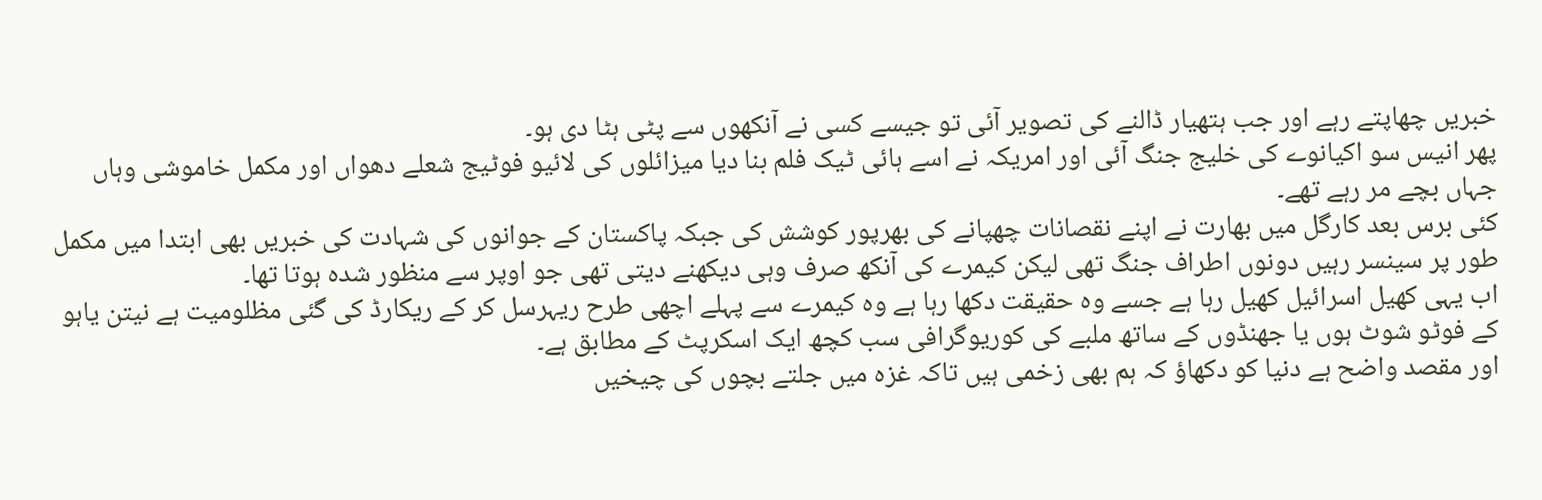خبریں چھاپتے رہے اور جب ہتھیار ڈالنے کی تصویر آئی تو جیسے کسی نے آنکھوں سے پٹی ہٹا دی ہو۔
پھر انیس سو اکیانوے کی خلیج جنگ آئی اور امریکہ نے اسے ہائی ٹیک فلم بنا دیا میزائلوں کی لائیو فوٹیج شعلے دھواں اور مکمل خاموشی وہاں جہاں بچے مر رہے تھے۔
کئی برس بعد کارگل میں بھارت نے اپنے نقصانات چھپانے کی بھرپور کوشش کی جبکہ پاکستان کے جوانوں کی شہادت کی خبریں بھی ابتدا میں مکمل طور پر سینسر رہیں دونوں اطراف جنگ تھی لیکن کیمرے کی آنکھ صرف وہی دیکھنے دیتی تھی جو اوپر سے منظور شدہ ہوتا تھا۔
اب یہی کھیل اسرائیل کھیل رہا ہے جسے وہ حقیقت دکھا رہا ہے وہ کیمرے سے پہلے اچھی طرح ریہرسل کر کے ریکارڈ کی گئی مظلومیت ہے نیتن یاہو کے فوٹو شوٹ ہوں یا جھنڈوں کے ساتھ ملبے کی کوریوگرافی سب کچھ ایک اسکرپٹ کے مطابق ہے۔
اور مقصد واضح ہے دنیا کو دکھاؤ کہ ہم بھی زخمی ہیں تاکہ غزہ میں جلتے بچوں کی چیخیں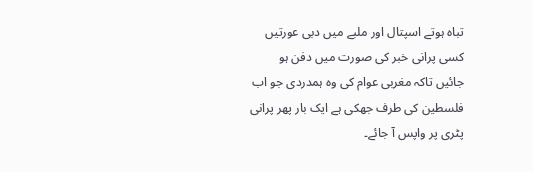تباہ ہوتے اسپتال اور ملبے میں دبی عورتیں کسی پرانی خبر کی صورت میں دفن ہو جائیں تاکہ مغربی عوام کی وہ ہمدردی جو اب فلسطین کی طرف جھکی ہے ایک بار پھر پرانی پٹری پر واپس آ جائے۔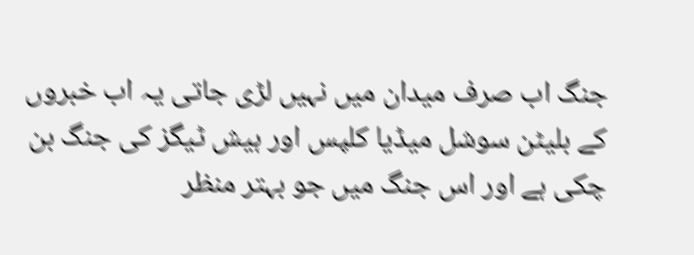جنگ اب صرف میدان میں نہیں لڑی جاتی یہ اب خبروں کے بلیٹن سوشل میڈیا کلپس اور ہیش ٹیگز کی جنگ بن چکی ہے اور اس جنگ میں جو بہتر منظر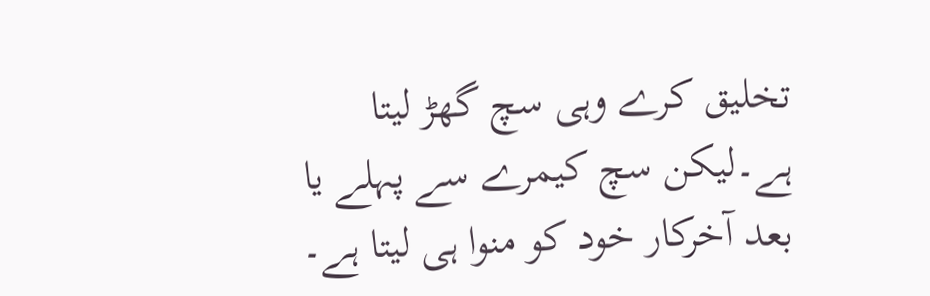تخلیق کرے وہی سچ گھڑ لیتا ہے۔لیکن سچ کیمرے سے پہلے یا بعد آخرکار خود کو منوا ہی لیتا ہے۔